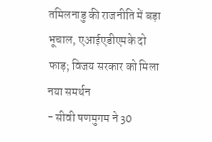तमिलनाडु की राजनीति में बड़ा भूचाल, एआईएडीएमके दो फाड़; विजय सरकार को मिला नया समर्थन
- सीवी षणमुगम ने 30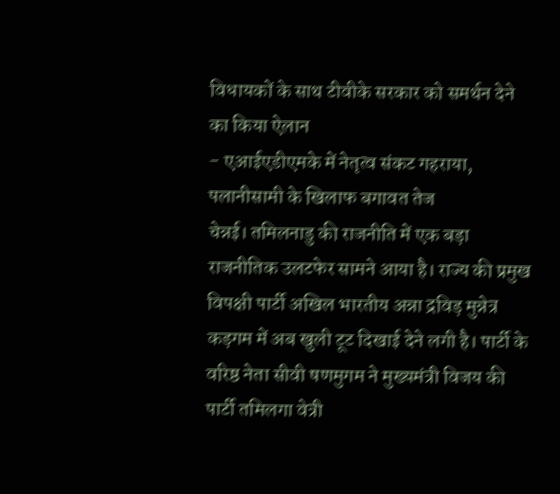विधायकों के साथ टीवीके सरकार को समर्थन देने का किया ऐलान
- एआईएडीएमके में नेतृत्व संकट गहराया, पलानीसामी के खिलाफ बगावत तेज
चेन्नई। तमिलनाडु की राजनीति में एक बड़ा राजनीतिक उलटफेर सामने आया है। राज्य की प्रमुख विपक्षी पार्टी अखिल भारतीय अन्ना द्रविड़ मुन्नेत्र कड़गम में अब खुली टूट दिखाई देने लगी है। पार्टी के वरिष्ठ नेता सीवी षणमुगम ने मुख्यमंत्री विजय की पार्टी तमिलगा वेत्री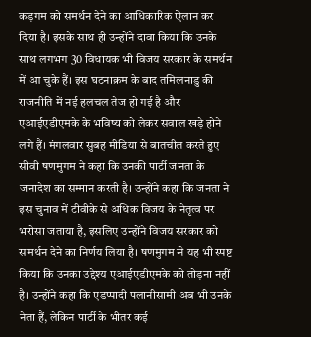कड़गम को समर्थन देने का आधिकारिक ऐलान कर दिया है। इसके साथ ही उन्होंने दावा किया कि उनके साथ लगभग 30 विधायक भी विजय सरकार के समर्थन में आ चुके हैं। इस घटनाक्रम के बाद तमिलनाडु की राजनीति में नई हलचल तेज हो गई है और एआईएडीएमके के भविष्य को लेकर सवाल खड़े होने लगे हैं। मंगलवार सुबह मीडिया से बातचीत करते हुए सीवी षणमुगम ने कहा कि उनकी पार्टी जनता के जनादेश का सम्मान करती है। उन्होंने कहा कि जनता ने इस चुनाव में टीवीके से अधिक विजय के नेतृत्व पर भरोसा जताया है, इसलिए उन्होंने विजय सरकार को समर्थन देने का निर्णय लिया है। षणमुगम ने यह भी स्पष्ट किया कि उनका उद्देश्य एआईएडीएमके को तोड़ना नहीं है। उन्होंने कहा कि एडप्पादी पलानीसामी अब भी उनके नेता हैं, लेकिन पार्टी के भीतर कई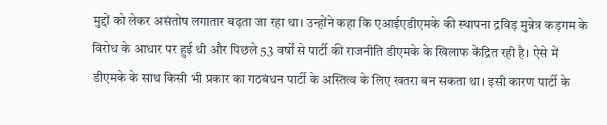मुद्दों को लेकर असंतोष लगातार बढ़ता जा रहा था। उन्होंने कहा कि एआईएडीएमके की स्थापना द्रविड़ मुन्नेत्र कड़गम के विरोध के आधार पर हुई थी और पिछले 53 वर्षों से पार्टी की राजनीति डीएमके के खिलाफ केंद्रित रही है। ऐसे में डीएमके के साथ किसी भी प्रकार का गठबंधन पार्टी के अस्तित्व के लिए खतरा बन सकता था। इसी कारण पार्टी के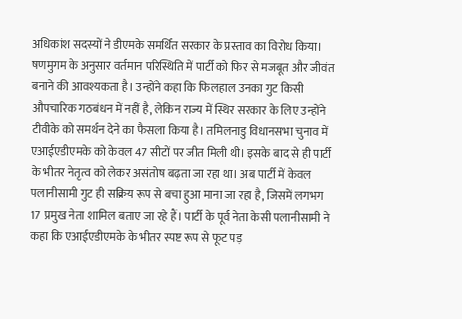अधिकांश सदस्यों ने डीएमके समर्थित सरकार के प्रस्ताव का विरोध किया। षणमुगम के अनुसार वर्तमान परिस्थिति में पार्टी को फिर से मजबूत और जीवंत बनाने की आवश्यकता है। उन्होंने कहा कि फिलहाल उनका गुट किसी औपचारिक गठबंधन में नहीं है, लेकिन राज्य में स्थिर सरकार के लिए उन्होंने टीवीके को समर्थन देने का फैसला किया है। तमिलनाडु विधानसभा चुनाव में एआईएडीएमके को केवल 47 सीटों पर जीत मिली थी। इसके बाद से ही पार्टी के भीतर नेतृत्व को लेकर असंतोष बढ़ता जा रहा था। अब पार्टी में केवल पलानीसामी गुट ही सक्रिय रूप से बचा हुआ माना जा रहा है, जिसमें लगभग 17 प्रमुख नेता शामिल बताए जा रहे हैं। पार्टी के पूर्व नेता केसी पलानीसामी ने कहा कि एआईएडीएमके के भीतर स्पष्ट रूप से फूट पड़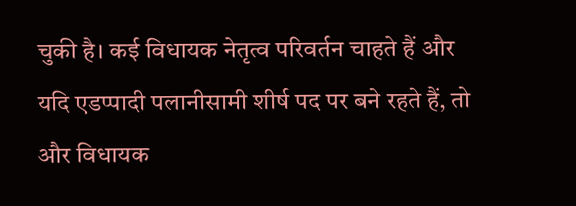चुकी है। कई विधायक नेतृत्व परिवर्तन चाहते हैं और यदि एडप्पादी पलानीसामी शीर्ष पद पर बने रहते हैं, तो और विधायक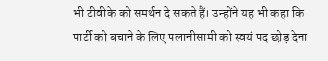भी टीवीके को समर्थन दे सकते हैं। उन्होंने यह भी कहा कि पार्टी को बचाने के लिए पलानीसामी को स्वयं पद छोड़ देना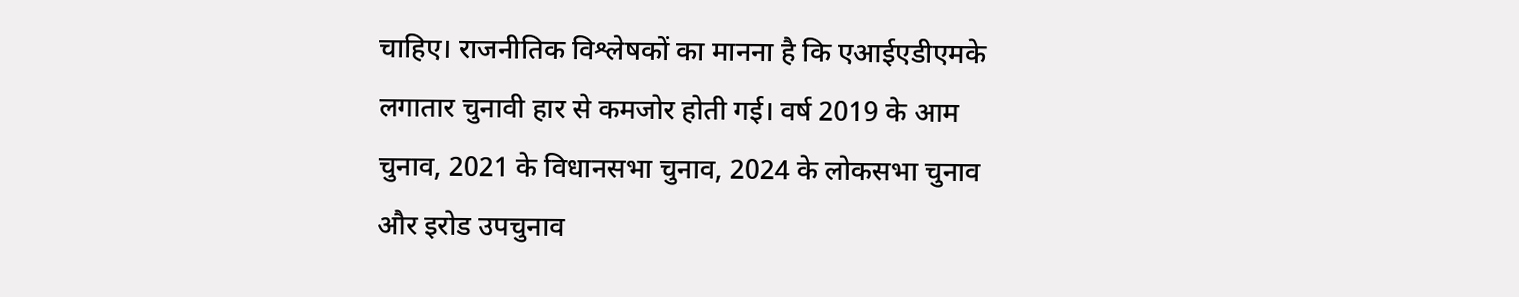चाहिए। राजनीतिक विश्लेषकों का मानना है कि एआईएडीएमके लगातार चुनावी हार से कमजोर होती गई। वर्ष 2019 के आम चुनाव, 2021 के विधानसभा चुनाव, 2024 के लोकसभा चुनाव और इरोड उपचुनाव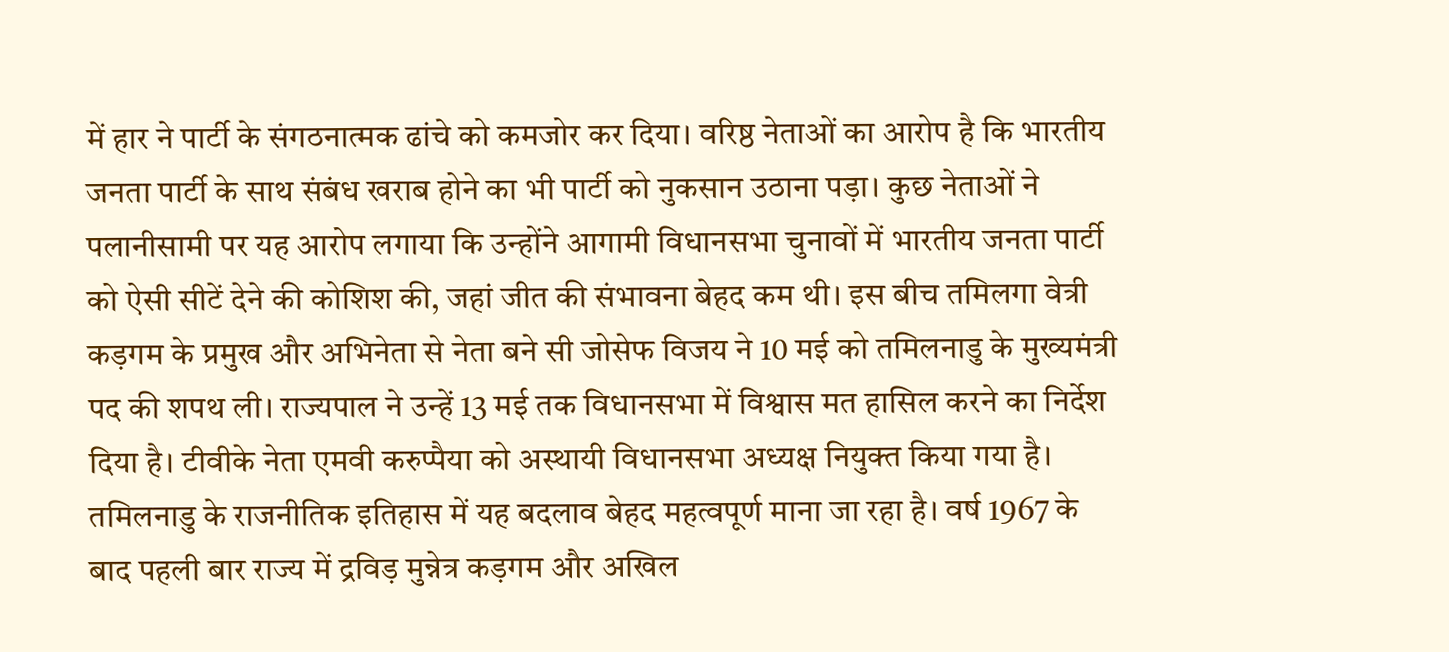में हार ने पार्टी के संगठनात्मक ढांचे को कमजोर कर दिया। वरिष्ठ नेताओं का आरोप है कि भारतीय जनता पार्टी के साथ संबंध खराब होने का भी पार्टी को नुकसान उठाना पड़ा। कुछ नेताओं ने पलानीसामी पर यह आरोप लगाया कि उन्होंने आगामी विधानसभा चुनावों में भारतीय जनता पार्टी को ऐसी सीटें देने की कोशिश की, जहां जीत की संभावना बेहद कम थी। इस बीच तमिलगा वेत्री कड़गम के प्रमुख और अभिनेता से नेता बने सी जोसेफ विजय ने 10 मई को तमिलनाडु के मुख्यमंत्री पद की शपथ ली। राज्यपाल ने उन्हें 13 मई तक विधानसभा में विश्वास मत हासिल करने का निर्देश दिया है। टीवीके नेता एमवी करुप्पैया को अस्थायी विधानसभा अध्यक्ष नियुक्त किया गया है। तमिलनाडु के राजनीतिक इतिहास में यह बदलाव बेहद महत्वपूर्ण माना जा रहा है। वर्ष 1967 के बाद पहली बार राज्य में द्रविड़ मुन्नेत्र कड़गम और अखिल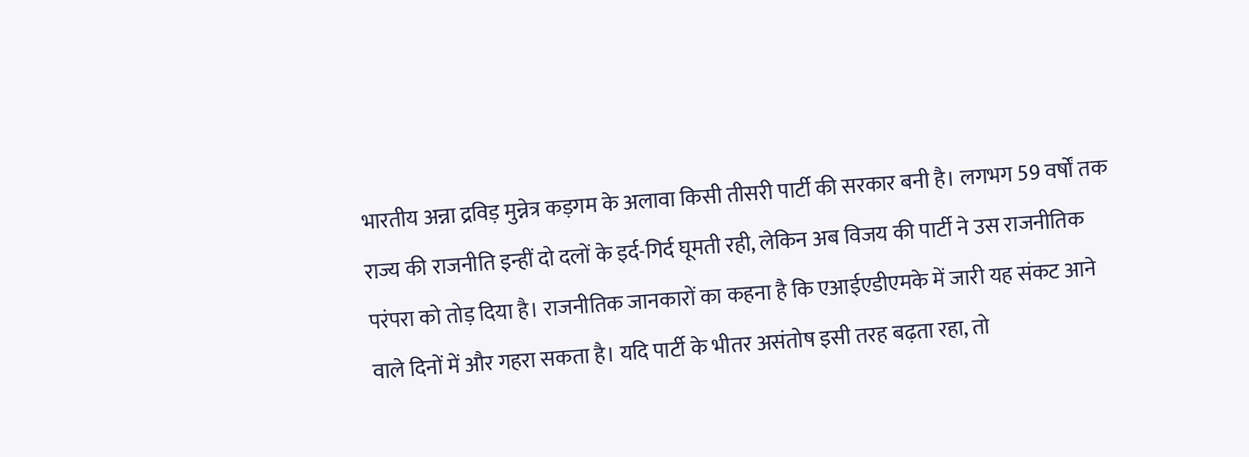भारतीय अन्ना द्रविड़ मुन्नेत्र कड़गम के अलावा किसी तीसरी पार्टी की सरकार बनी है। लगभग 59 वर्षों तक राज्य की राजनीति इन्हीं दो दलों के इर्द-गिर्द घूमती रही, लेकिन अब विजय की पार्टी ने उस राजनीतिक परंपरा को तोड़ दिया है। राजनीतिक जानकारों का कहना है कि एआईएडीएमके में जारी यह संकट आने वाले दिनों में और गहरा सकता है। यदि पार्टी के भीतर असंतोष इसी तरह बढ़ता रहा, तो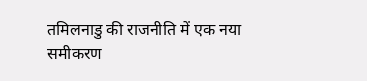तमिलनाडु की राजनीति में एक नया समीकरण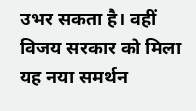उभर सकता है। वहीं विजय सरकार को मिला यह नया समर्थन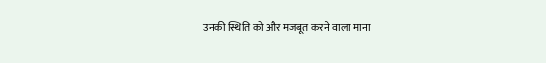उनकी स्थिति को और मजबूत करने वाला माना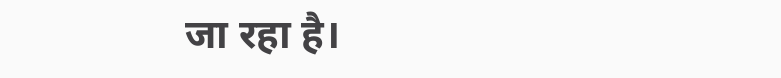जा रहा है।